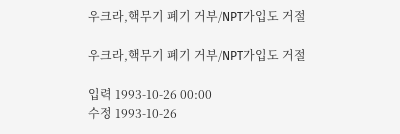우크라,핵무기 폐기 거부/NPT가입도 거절

우크라,핵무기 폐기 거부/NPT가입도 거절

입력 1993-10-26 00:00
수정 1993-10-26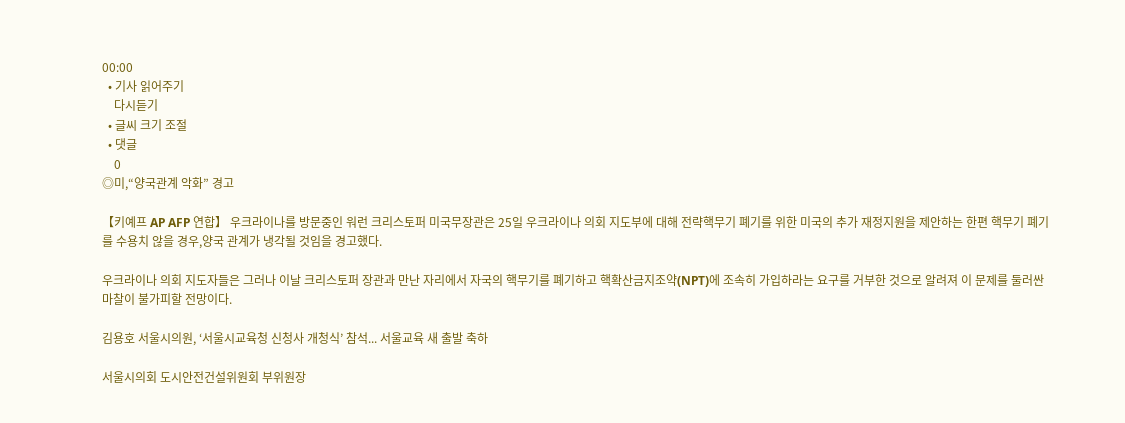00:00
  • 기사 읽어주기
    다시듣기
  • 글씨 크기 조절
  • 댓글
    0
◎미,“양국관계 악화” 경고

【키예프 AP AFP 연합】 우크라이나를 방문중인 워런 크리스토퍼 미국무장관은 25일 우크라이나 의회 지도부에 대해 전략핵무기 폐기를 위한 미국의 추가 재정지원을 제안하는 한편 핵무기 폐기를 수용치 않을 경우,양국 관계가 냉각될 것임을 경고했다.

우크라이나 의회 지도자들은 그러나 이날 크리스토퍼 장관과 만난 자리에서 자국의 핵무기를 폐기하고 핵확산금지조약(NPT)에 조속히 가입하라는 요구를 거부한 것으로 알려져 이 문제를 둘러싼 마찰이 불가피할 전망이다.

김용호 서울시의원, ‘서울시교육청 신청사 개청식’ 참석... 서울교육 새 출발 축하

서울시의회 도시안전건설위원회 부위원장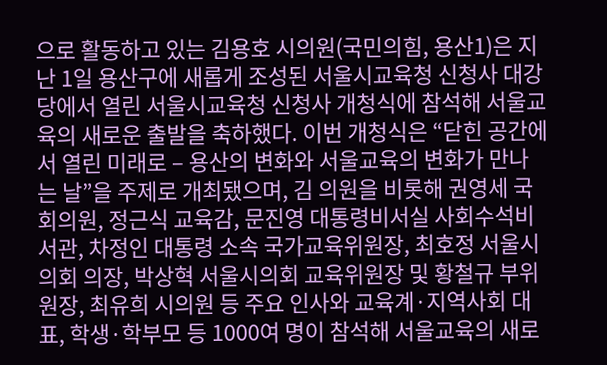으로 활동하고 있는 김용호 시의원(국민의힘, 용산1)은 지난 1일 용산구에 새롭게 조성된 서울시교육청 신청사 대강당에서 열린 서울시교육청 신청사 개청식에 참석해 서울교육의 새로운 출발을 축하했다. 이번 개청식은 “닫힌 공간에서 열린 미래로 – 용산의 변화와 서울교육의 변화가 만나는 날”을 주제로 개최됐으며, 김 의원을 비롯해 권영세 국회의원, 정근식 교육감, 문진영 대통령비서실 사회수석비서관, 차정인 대통령 소속 국가교육위원장, 최호정 서울시의회 의장, 박상혁 서울시의회 교육위원장 및 황철규 부위원장, 최유희 시의원 등 주요 인사와 교육계·지역사회 대표, 학생·학부모 등 1000여 명이 참석해 서울교육의 새로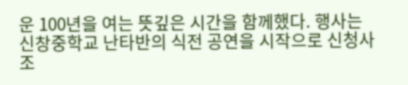운 100년을 여는 뜻깊은 시간을 함께했다. 행사는 신창중학교 난타반의 식전 공연을 시작으로 신청사 조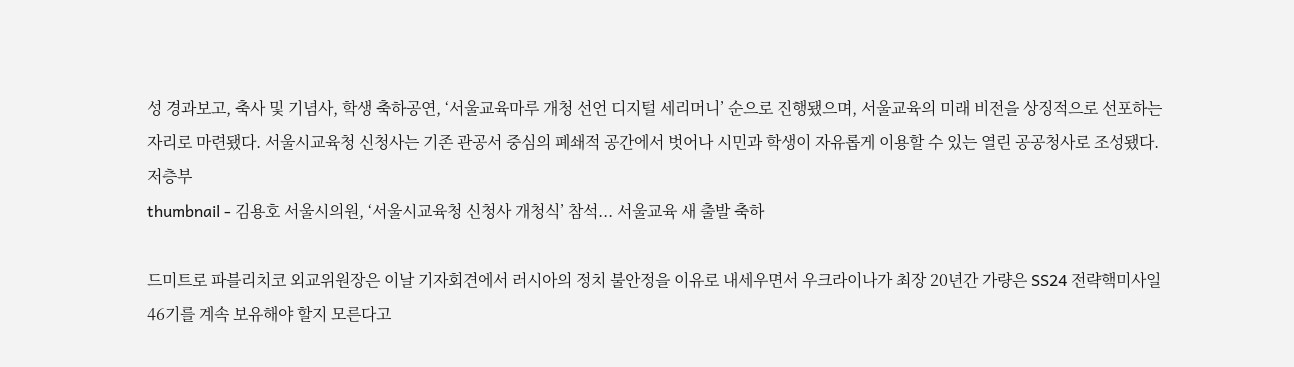성 경과보고, 축사 및 기념사, 학생 축하공연, ‘서울교육마루 개청 선언 디지털 세리머니’ 순으로 진행됐으며, 서울교육의 미래 비전을 상징적으로 선포하는 자리로 마련됐다. 서울시교육청 신청사는 기존 관공서 중심의 폐쇄적 공간에서 벗어나 시민과 학생이 자유롭게 이용할 수 있는 열린 공공청사로 조성됐다. 저층부
thumbnail - 김용호 서울시의원, ‘서울시교육청 신청사 개청식’ 참석... 서울교육 새 출발 축하

드미트로 파블리치코 외교위원장은 이날 기자회견에서 러시아의 정치 불안정을 이유로 내세우면서 우크라이나가 최장 20년간 가량은 SS24 전략핵미사일 46기를 계속 보유해야 할지 모른다고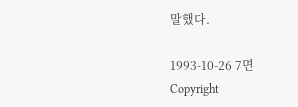말했다.

1993-10-26 7면
Copyright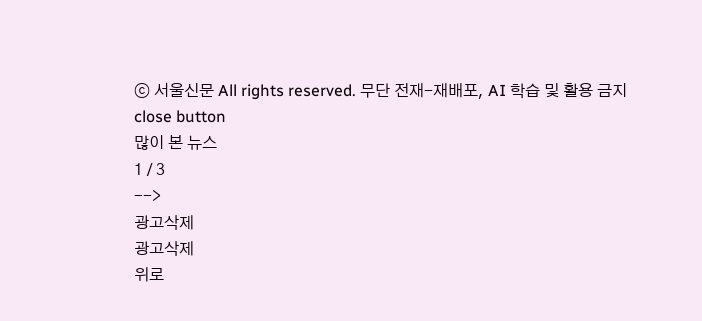ⓒ 서울신문 All rights reserved. 무단 전재-재배포, AI 학습 및 활용 금지
close button
많이 본 뉴스
1 / 3
-->
광고삭제
광고삭제
위로